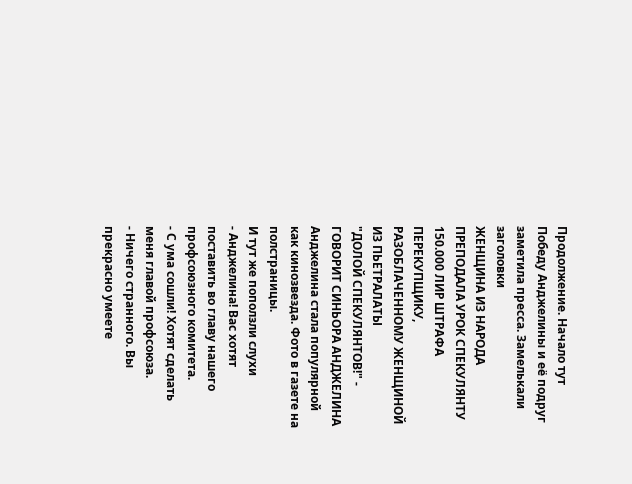Продолжение. Начало тут
Победу Анджелины и её подруг заметила пресса. Замелькали заголовки
ЖЕНЩИНА ИЗ НАРОДА ПРЕПОДАЛА УРОК СПЕКУЛЯНТУ
150.000 ЛИР ШТРАФА ПЕРЕКУПЩИКУ, РАЗОБЛАЧЕННОМУ ЖЕНЩИНОЙ ИЗ ПЬЕТРАЛАТЫ
"ДОЛОЙ СПЕКУЛЯНТОВ!" - ГОВОРИТ СИНЬОРА АНДЖЕЛИНА
Анджелина стала популярной как кинозвезда. Фото в газете на полстраницы.
И тут же поползли слухи
- Анджелина! Вас хотят поставить во главу нашего профсоюзного комитета.
- С ума сошли! Хотят сделать меня главой профсоюза.
- Ничего странного. Вы прекрасно умеете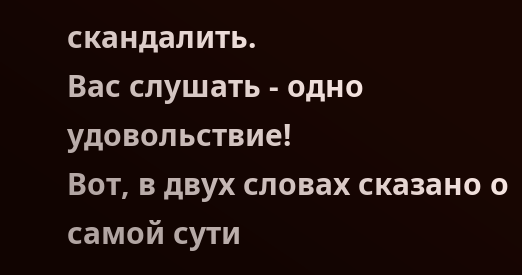скандалить.
Вас слушать - одно удовольствие!
Вот, в двух словах сказано о самой сути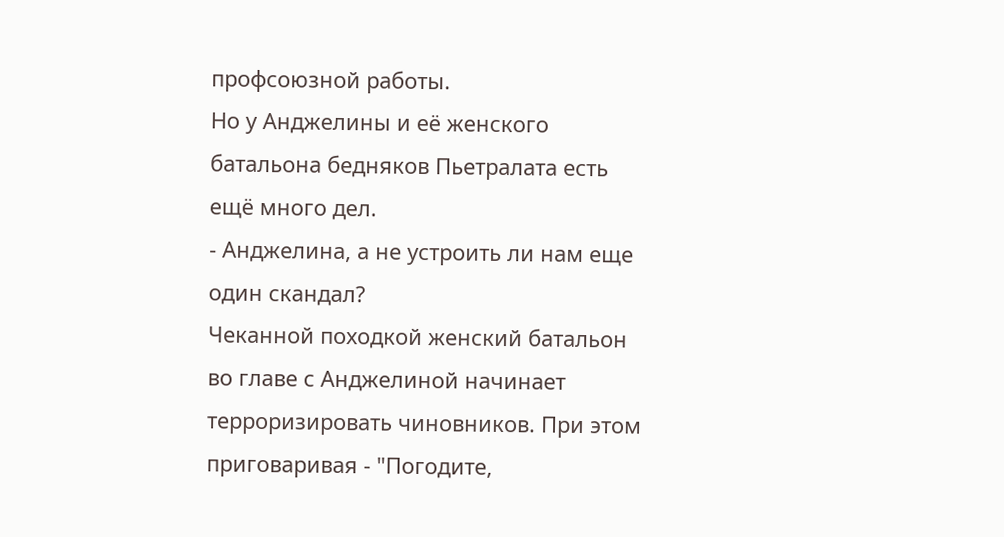профсоюзной работы.
Но у Анджелины и её женского батальона бедняков Пьетралата есть ещё много дел.
- Анджелина, а не устроить ли нам еще один скандал?
Чеканной походкой женский батальон во главе с Анджелиной начинает терроризировать чиновников. При этом приговаривая - "Погодите,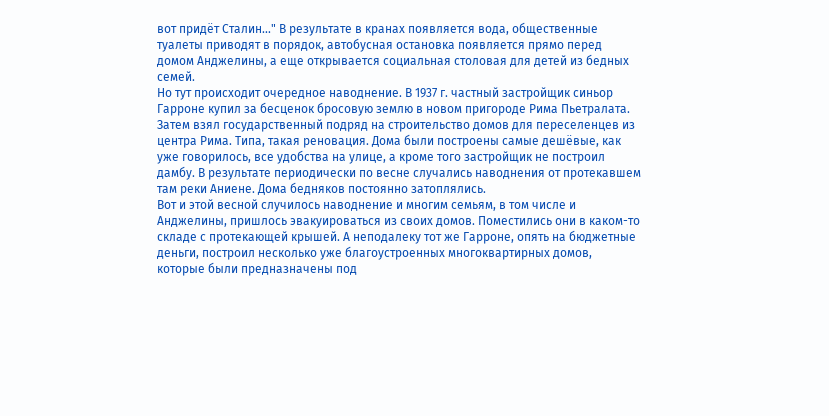вот придёт Сталин..." В результате в кранах появляется вода, общественные туалеты приводят в порядок, автобусная остановка появляется прямо перед домом Анджелины, а еще открывается социальная столовая для детей из бедных семей.
Но тут происходит очередное наводнение. В 1937 г. частный застройщик синьор Гарроне купил за бесценок бросовую землю в новом пригороде Рима Пьетралата. Затем взял государственный подряд на строительство домов для переселенцев из центра Рима. Типа, такая реновация. Дома были построены самые дешёвые, как уже говорилось, все удобства на улице, а кроме того застройщик не построил дамбу. В результате периодически по весне случались наводнения от протекавшем там реки Аниене. Дома бедняков постоянно затоплялись.
Вот и этой весной случилось наводнение и многим семьям, в том числе и Анджелины, пришлось эвакуироваться из своих домов. Поместились они в каком-то складе с протекающей крышей. А неподалеку тот же Гарроне, опять на бюджетные деньги, построил несколько уже благоустроенных многоквартирных домов, которые были предназначены под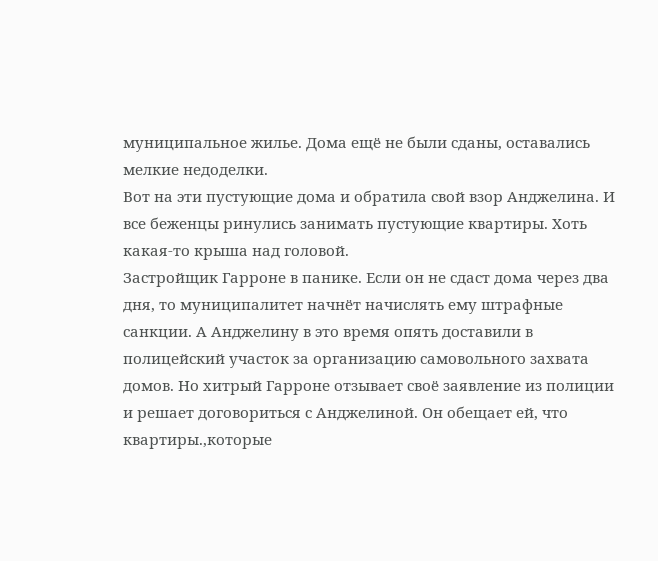муниципальное жилье. Дома ещё не были сданы, оставались мелкие недоделки.
Вот на эти пустующие дома и обратила свой взор Анджелина. И все беженцы ринулись занимать пустующие квартиры. Хоть какая-то крыша над головой.
Застройщик Гарроне в панике. Если он не сдаст дома через два дня, то муниципалитет начнёт начислять ему штрафные санкции. А Анджелину в это время опять доставили в полицейский участок за организацию самовольного захвата домов. Но хитрый Гарроне отзывает своё заявление из полиции и решает договориться с Анджелиной. Он обещает ей, что квартиры.,которые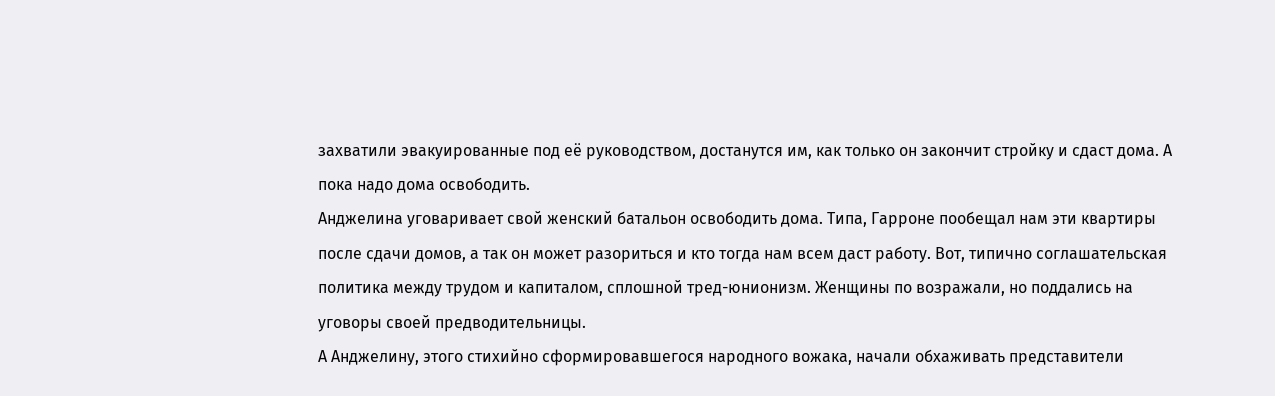захватили эвакуированные под её руководством, достанутся им, как только он закончит стройку и сдаст дома. А пока надо дома освободить.
Анджелина уговаривает свой женский батальон освободить дома. Типа, Гарроне пообещал нам эти квартиры после сдачи домов, а так он может разориться и кто тогда нам всем даст работу. Вот, типично соглашательская политика между трудом и капиталом, сплошной тред-юнионизм. Женщины по возражали, но поддались на уговоры своей предводительницы.
А Анджелину, этого стихийно сформировавшегося народного вожака, начали обхаживать представители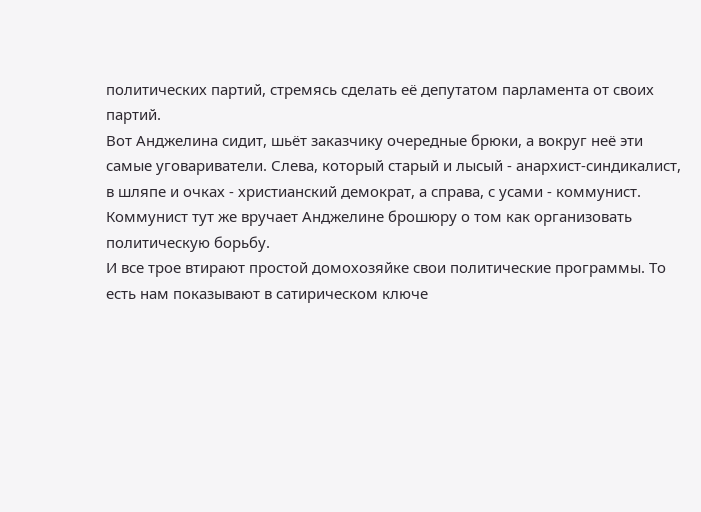политических партий, стремясь сделать её депутатом парламента от своих партий.
Вот Анджелина сидит, шьёт заказчику очередные брюки, а вокруг неё эти самые уговариватели. Слева, который старый и лысый - анархист-синдикалист, в шляпе и очках - христианский демократ, а справа, с усами - коммунист. Коммунист тут же вручает Анджелине брошюру о том как организовать политическую борьбу.
И все трое втирают простой домохозяйке свои политические программы. То есть нам показывают в сатирическом ключе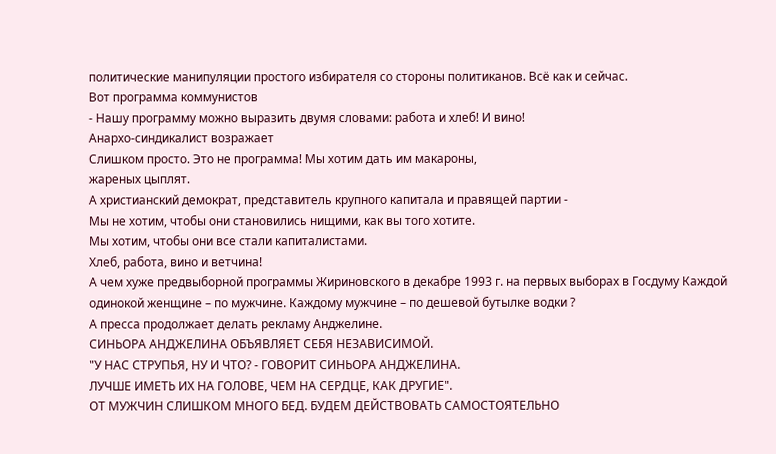политические манипуляции простого избирателя со стороны политиканов. Всё как и сейчас.
Вот программа коммунистов
- Нашу программу можно выразить двумя словами: работа и хлеб! И вино!
Анархо-синдикалист возражает
Слишком просто. Это не программа! Мы хотим дать им макароны,
жареных цыплят.
А христианский демократ, представитель крупного капитала и правящей партии -
Мы не хотим, чтобы они становились нищими, как вы того хотите.
Мы хотим, чтобы они все стали капиталистами.
Хлеб, работа, вино и ветчина!
А чем хуже предвыборной программы Жириновского в декабре 1993 г. на первых выборах в Госдуму Каждой одинокой женщине – по мужчине. Каждому мужчине – по дешевой бутылке водки ?
А пресса продолжает делать рекламу Анджелине.
СИНЬОРА АНДЖЕЛИНА ОБЪЯВЛЯЕТ СЕБЯ НЕЗАВИСИМОЙ.
"У НАС СТРУПЬЯ, НУ И ЧТО? - ГОВОРИТ СИНЬОРА АНДЖЕЛИНА.
ЛУЧШЕ ИМЕТЬ ИХ НА ГОЛОВЕ, ЧЕМ НА СЕРДЦЕ, КАК ДРУГИЕ".
ОТ МУЖЧИН СЛИШКОМ МНОГО БЕД. БУДЕМ ДЕЙСТВОВАТЬ САМОСТОЯТЕЛЬНО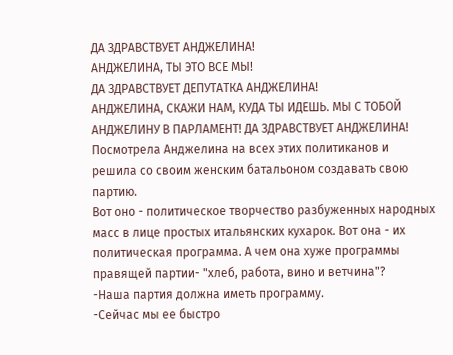ДА ЗДРАВСТВУЕТ АНДЖЕЛИНА!
АНДЖЕЛИНА, ТЫ ЭТО ВСЕ МЫ!
ДА ЗДРАВСТВУЕТ ДЕПУТАТКА АНДЖЕЛИНА!
АНДЖЕЛИНА, СКАЖИ НАМ, КУДА ТЫ ИДЕШЬ. МЫ С ТОБОЙ
АНДЖЕЛИНУ В ПАРЛАМЕНТ! ДА ЗДРАВСТВУЕТ АНДЖЕЛИНА!
Посмотрела Анджелина на всех этих политиканов и решила со своим женским батальоном создавать свою партию.
Вот оно - политическое творчество разбуженных народных масс в лице простых итальянских кухарок. Вот она - их политическая программа. А чем она хуже программы правящей партии- "хлеб, работа, вино и ветчина"?
-Наша партия должна иметь программу.
-Сейчас мы ее быстро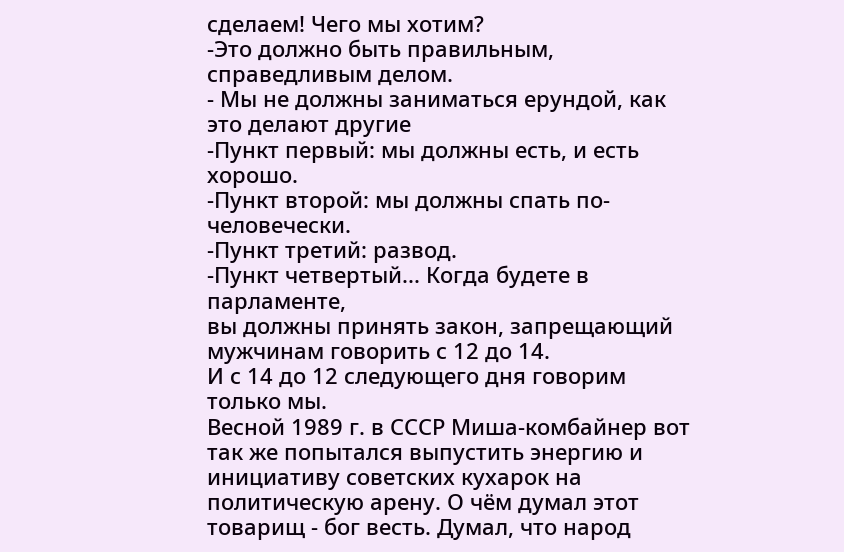сделаем! Чего мы хотим?
-Это должно быть правильным, справедливым делом.
- Мы не должны заниматься ерундой, как это делают другие
-Пункт первый: мы должны есть, и есть хорошо.
-Пункт второй: мы должны спать по-человечески.
-Пункт третий: развод.
-Пункт четвертый... Когда будете в парламенте,
вы должны принять закон, запрещающий мужчинам говорить с 12 до 14.
И с 14 до 12 следующего дня говорим только мы.
Весной 1989 г. в СССР Миша-комбайнер вот так же попытался выпустить энергию и инициативу советских кухарок на политическую арену. О чём думал этот товарищ - бог весть. Думал, что народ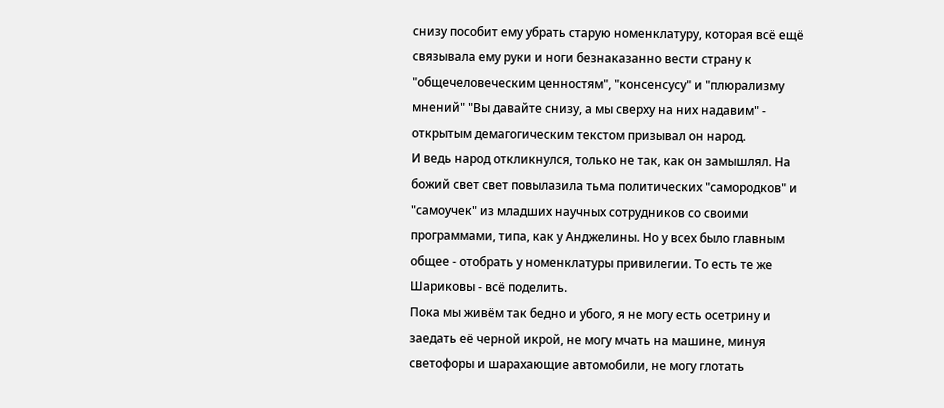снизу пособит ему убрать старую номенклатуру, которая всё ещё связывала ему руки и ноги безнаказанно вести страну к "общечеловеческим ценностям", "консенсусу" и "плюрализму мнений" "Вы давайте снизу, а мы сверху на них надавим" - открытым демагогическим текстом призывал он народ.
И ведь народ откликнулся, только не так, как он замышлял. На божий свет свет повылазила тьма политических "самородков" и "самоучек" из младших научных сотрудников со своими программами, типа, как у Анджелины. Но у всех было главным общее - отобрать у номенклатуры привилегии. То есть те же Шариковы - всё поделить.
Пока мы живём так бедно и убого, я не могу есть осетрину и заедать её черной икрой, не могу мчать на машине, минуя светофоры и шарахающие автомобили, не могу глотать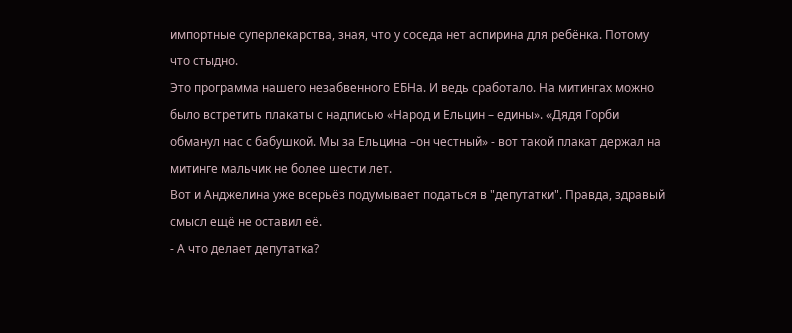импортные суперлекарства, зная, что у соседа нет аспирина для ребёнка. Потому что стыдно.
Это программа нашего незабвенного ЕБНа. И ведь сработало. На митингах можно было встретить плакаты с надписью «Народ и Ельцин – едины». «Дядя Горби обманул нас с бабушкой. Мы за Ельцина –он честный» - вот такой плакат держал на митинге мальчик не более шести лет.
Вот и Анджелина уже всерьёз подумывает податься в "депутатки". Правда, здравый смысл ещё не оставил её.
- А что делает депутатка?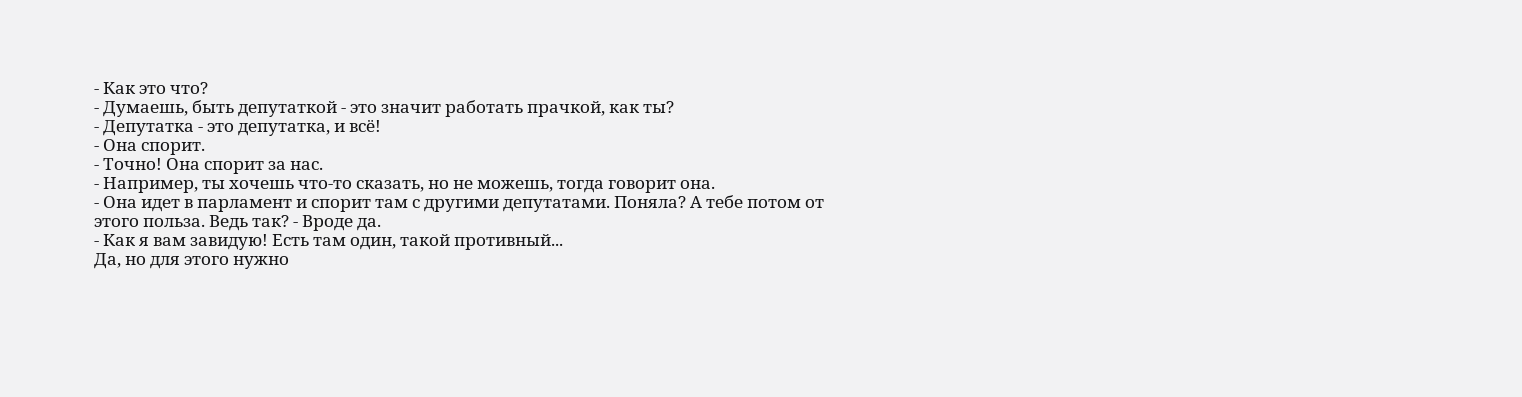- Как это что?
- Думаешь, быть депутаткой - это значит работать прачкой, как ты?
- Депутатка - это депутатка, и всё!
- Она спорит.
- Точно! Она спорит за нас.
- Например, ты хочешь что-то сказать, но не можешь, тогда говорит она.
- Она идет в парламент и спорит там с другими депутатами. Поняла? А тебе потом от этого польза. Ведь так? - Вроде да.
- Как я вам завидую! Есть там один, такой противный...
Да, но для этого нужно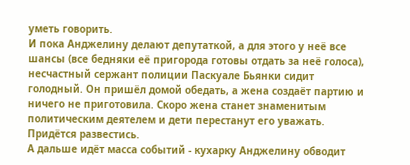уметь говорить.
И пока Анджелину делают депутаткой, а для этого у неё все шансы (все бедняки её пригорода готовы отдать за неё голоса), несчастный сержант полиции Паскуале Бьянки сидит голодный. Он пришёл домой обедать, а жена создаёт партию и ничего не приготовила. Скоро жена станет знаменитым политическим деятелем и дети перестанут его уважать. Придётся развестись.
А дальше идёт масса событий - кухарку Анджелину обводит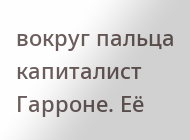вокруг пальца капиталист Гарроне. Её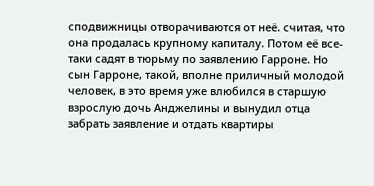сподвижницы отворачиваются от неё. считая, что она продалась крупному капиталу. Потом её все-таки садят в тюрьму по заявлению Гарроне. Но сын Гарроне, такой, вполне приличный молодой человек, в это время уже влюбился в старшую взрослую дочь Анджелины и вынудил отца забрать заявление и отдать квартиры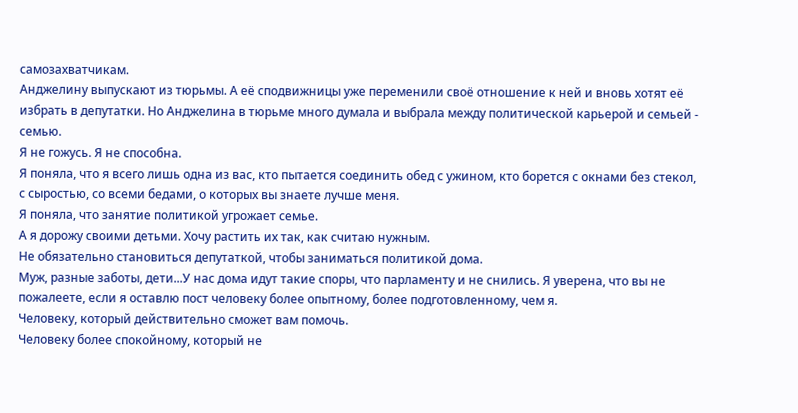самозахватчикам.
Анджелину выпускают из тюрьмы. А её сподвижницы уже переменили своё отношение к ней и вновь хотят её избрать в депутатки. Но Анджелина в тюрьме много думала и выбрала между политической карьерой и семьей - семью.
Я не гожусь. Я не способна.
Я поняла, что я всего лишь одна из вас, кто пытается соединить обед с ужином, кто борется с окнами без стекол, с сыростью, со всеми бедами, о которых вы знаете лучше меня.
Я поняла, что занятие политикой угрожает семье.
А я дорожу своими детьми. Хочу растить их так, как считаю нужным.
Не обязательно становиться депутаткой, чтобы заниматься политикой дома.
Муж, разные заботы, дети...У нас дома идут такие споры, что парламенту и не снились. Я уверена, что вы не пожалеете, если я оставлю пост человеку более опытному, более подготовленному, чем я.
Человеку, который действительно сможет вам помочь.
Человеку более спокойному, который не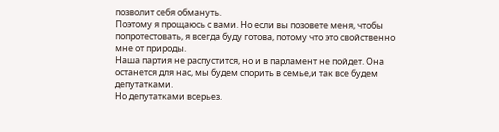позволит себя обмануть.
Поэтому я прощаюсь с вами. Но если вы позовете меня, чтобы попротестовать, я всегда буду готова, потому что это свойственно мне от природы.
Наша партия не распустится, но и в парламент не пойдет. Она останется для нас, мы будем спорить в семье,и так все будем депутатками.
Но депутатками всерьез.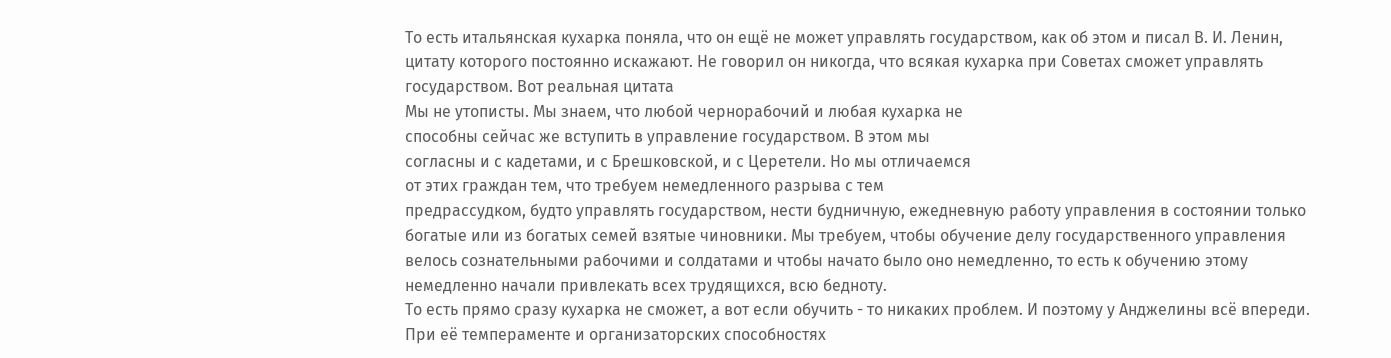То есть итальянская кухарка поняла, что он ещё не может управлять государством, как об этом и писал В. И. Ленин, цитату которого постоянно искажают. Не говорил он никогда, что всякая кухарка при Советах сможет управлять государством. Вот реальная цитата
Мы не утописты. Мы знаем, что любой чернорабочий и любая кухарка не
способны сейчас же вступить в управление государством. В этом мы
согласны и с кадетами, и с Брешковской, и с Церетели. Но мы отличаемся
от этих граждан тем, что требуем немедленного разрыва с тем
предрассудком, будто управлять государством, нести будничную, ежедневную работу управления в состоянии только богатые или из богатых семей взятые чиновники. Мы требуем, чтобы обучение делу государственного управления велось сознательными рабочими и солдатами и чтобы начато было оно немедленно, то есть к обучению этому немедленно начали привлекать всех трудящихся, всю бедноту.
То есть прямо сразу кухарка не сможет, а вот если обучить - то никаких проблем. И поэтому у Анджелины всё впереди. При её темпераменте и организаторских способностях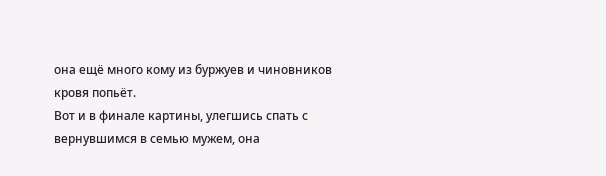она ещё много кому из буржуев и чиновников кровя попьёт.
Вот и в финале картины, улегшись спать с вернувшимся в семью мужем, она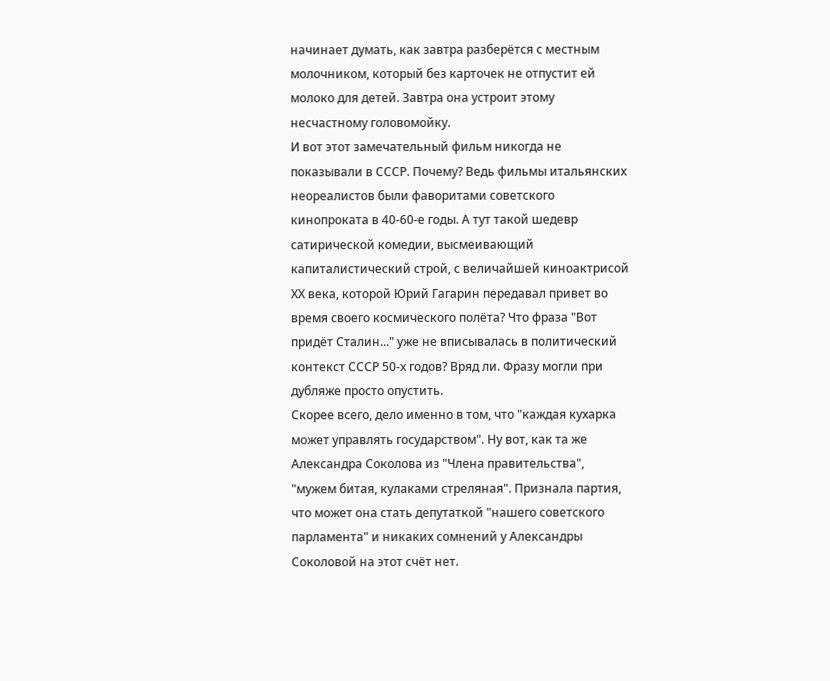начинает думать, как завтра разберётся с местным молочником, который без карточек не отпустит ей молоко для детей. Завтра она устроит этому несчастному головомойку.
И вот этот замечательный фильм никогда не показывали в СССР. Почему? Ведь фильмы итальянских неореалистов были фаворитами советского кинопроката в 40-60-е годы. А тут такой шедевр сатирической комедии, высмеивающий капиталистический строй, с величайшей киноактрисой ХХ века, которой Юрий Гагарин передавал привет во время своего космического полёта? Что фраза "Вот придёт Сталин..." уже не вписывалась в политический контекст СССР 50-х годов? Вряд ли. Фразу могли при дубляже просто опустить.
Скорее всего, дело именно в том, что "каждая кухарка может управлять государством". Ну вот, как та же Александра Соколова из "Члена правительства", "мужем битая, кулаками стреляная". Признала партия, что может она стать депутаткой "нашего советского парламента" и никаких сомнений у Александры Соколовой на этот счёт нет.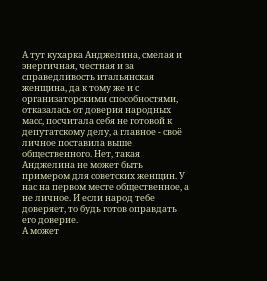А тут кухарка Анджелина, смелая и энергичная, честная и за справедливость итальянская женщина, да к тому же и с организаторскими способностями, отказалась от доверия народных масс, посчитала себя не готовой к депутатскому делу, а главное - своё личное поставила выше общественного. Нет, такая Анджелина не может быть примером для советских женщин. У нас на первом месте общественное, а не личное. И если народ тебе доверяет, то будь готов оправдать его доверие.
А может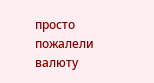просто пожалели валюту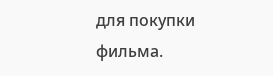для покупки фильма.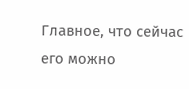Главное, что сейчас его можно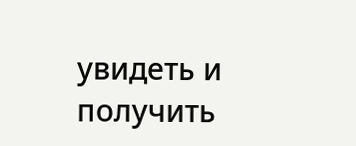увидеть и получить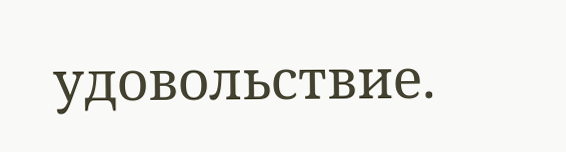удовольствие.